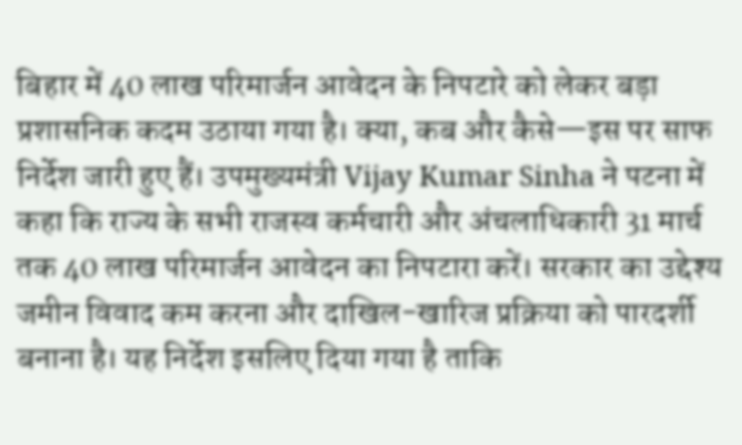बिहार में 40 लाख परिमार्जन आवेदन के निपटारे को लेकर बड़ा प्रशासनिक कदम उठाया गया है। क्या, कब और कैसे—इस पर साफ निर्देश जारी हुए हैं। उपमुख्यमंत्री Vijay Kumar Sinha ने पटना में कहा कि राज्य के सभी राजस्व कर्मचारी और अंचलाधिकारी 31 मार्च तक 40 लाख परिमार्जन आवेदन का निपटारा करें। सरकार का उद्देश्य जमीन विवाद कम करना और दाखिल-खारिज प्रक्रिया को पारदर्शी बनाना है। यह निर्देश इसलिए दिया गया है ताकि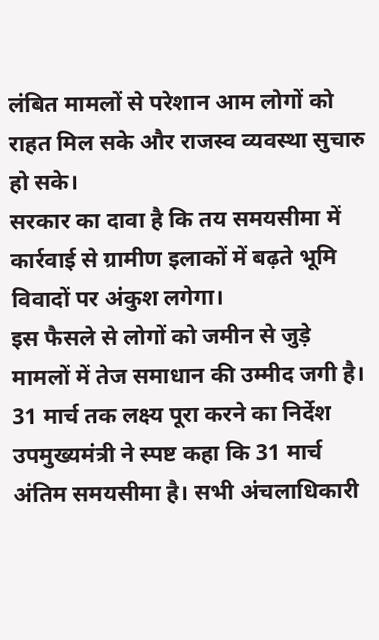लंबित मामलों से परेशान आम लोगों को राहत मिल सके और राजस्व व्यवस्था सुचारु हो सके।
सरकार का दावा है कि तय समयसीमा में कार्रवाई से ग्रामीण इलाकों में बढ़ते भूमि विवादों पर अंकुश लगेगा।
इस फैसले से लोगों को जमीन से जुड़े मामलों में तेज समाधान की उम्मीद जगी है।
31 मार्च तक लक्ष्य पूरा करने का निर्देश
उपमुख्यमंत्री ने स्पष्ट कहा कि 31 मार्च अंतिम समयसीमा है। सभी अंचलाधिकारी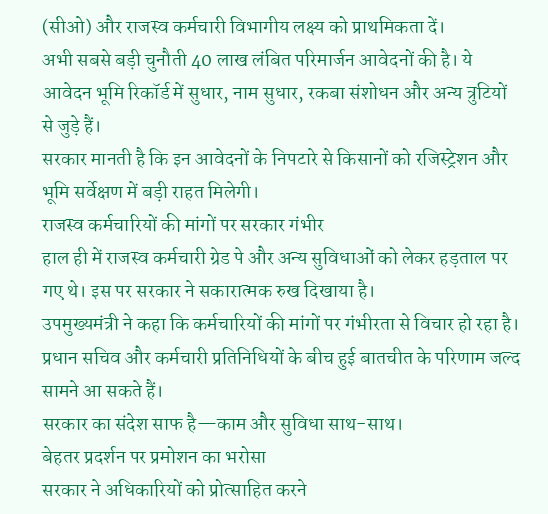(सीओ) और राजस्व कर्मचारी विभागीय लक्ष्य को प्राथमिकता दें।
अभी सबसे बड़ी चुनौती 40 लाख लंबित परिमार्जन आवेदनों की है। ये आवेदन भूमि रिकॉर्ड में सुधार, नाम सुधार, रकबा संशोधन और अन्य त्रुटियों से जुड़े हैं।
सरकार मानती है कि इन आवेदनों के निपटारे से किसानों को रजिस्ट्रेशन और भूमि सर्वेक्षण में बड़ी राहत मिलेगी।
राजस्व कर्मचारियों की मांगों पर सरकार गंभीर
हाल ही में राजस्व कर्मचारी ग्रेड पे और अन्य सुविधाओं को लेकर हड़ताल पर गए थे। इस पर सरकार ने सकारात्मक रुख दिखाया है।
उपमुख्यमंत्री ने कहा कि कर्मचारियों की मांगों पर गंभीरता से विचार हो रहा है। प्रधान सचिव और कर्मचारी प्रतिनिधियों के बीच हुई बातचीत के परिणाम जल्द सामने आ सकते हैं।
सरकार का संदेश साफ है—काम और सुविधा साथ-साथ।
बेहतर प्रदर्शन पर प्रमोशन का भरोसा
सरकार ने अधिकारियों को प्रोत्साहित करने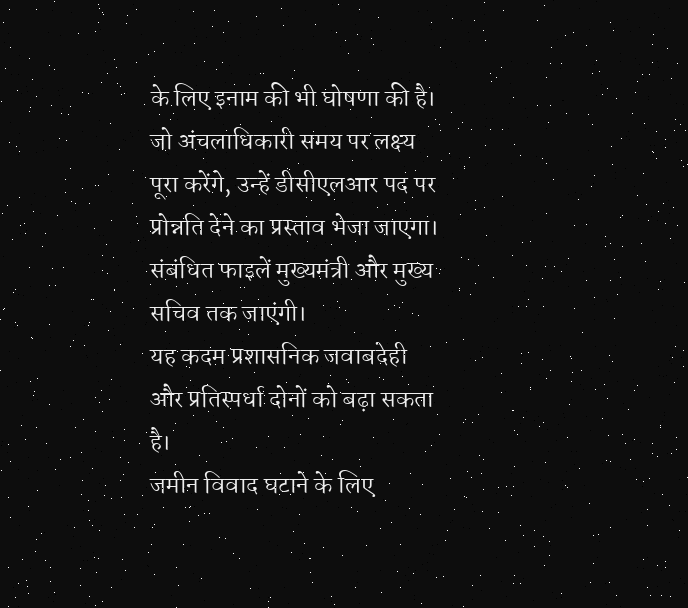के लिए इनाम की भी घोषणा की है।
जो अंचलाधिकारी समय पर लक्ष्य पूरा करेंगे, उन्हें डीसीएलआर पद पर प्रोन्नति देने का प्रस्ताव भेजा जाएगा। संबंधित फाइलें मुख्यमंत्री और मुख्य सचिव तक जाएंगी।
यह कदम प्रशासनिक जवाबदेही और प्रतिस्पर्धा दोनों को बढ़ा सकता है।
जमीन विवाद घटाने के लिए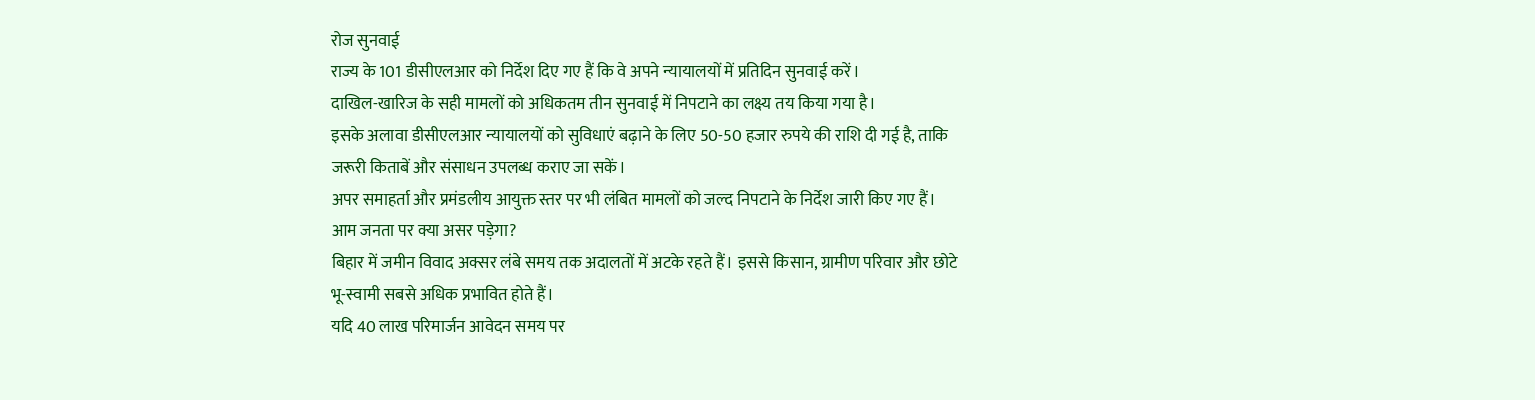रोज सुनवाई
राज्य के 101 डीसीएलआर को निर्देश दिए गए हैं कि वे अपने न्यायालयों में प्रतिदिन सुनवाई करें।
दाखिल-खारिज के सही मामलों को अधिकतम तीन सुनवाई में निपटाने का लक्ष्य तय किया गया है।
इसके अलावा डीसीएलआर न्यायालयों को सुविधाएं बढ़ाने के लिए 50-50 हजार रुपये की राशि दी गई है, ताकि जरूरी किताबें और संसाधन उपलब्ध कराए जा सकें।
अपर समाहर्ता और प्रमंडलीय आयुक्त स्तर पर भी लंबित मामलों को जल्द निपटाने के निर्देश जारी किए गए हैं।
आम जनता पर क्या असर पड़ेगा?
बिहार में जमीन विवाद अक्सर लंबे समय तक अदालतों में अटके रहते हैं। इससे किसान, ग्रामीण परिवार और छोटे भू-स्वामी सबसे अधिक प्रभावित होते हैं।
यदि 40 लाख परिमार्जन आवेदन समय पर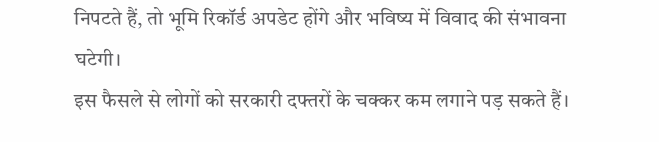निपटते हैं, तो भूमि रिकॉर्ड अपडेट होंगे और भविष्य में विवाद की संभावना घटेगी।
इस फैसले से लोगों को सरकारी दफ्तरों के चक्कर कम लगाने पड़ सकते हैं।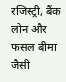रजिस्ट्री, बैंक लोन और फसल बीमा जैसी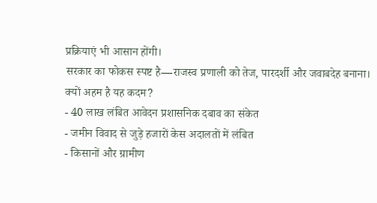प्रक्रियाएं भी आसान होंगी।
सरकार का फोकस स्पष्ट है—राजस्व प्रणाली को तेज, पारदर्शी और जवाबदेह बनाना।
क्यों अहम है यह कदम?
- 40 लाख लंबित आवेदन प्रशासनिक दबाव का संकेत
- जमीन विवाद से जुड़े हजारों केस अदालतों में लंबित
- किसानों और ग्रामीण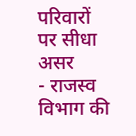परिवारों पर सीधा असर
- राजस्व विभाग की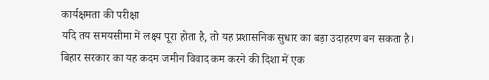कार्यक्षमता की परीक्षा
यदि तय समयसीमा में लक्ष्य पूरा होता है, तो यह प्रशासनिक सुधार का बड़ा उदाहरण बन सकता है।
बिहार सरकार का यह कदम जमीन विवाद कम करने की दिशा में एक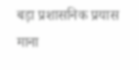बड़ा प्रशासनिक प्रयास माना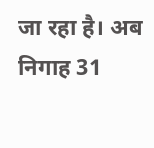जा रहा है। अब निगाह 31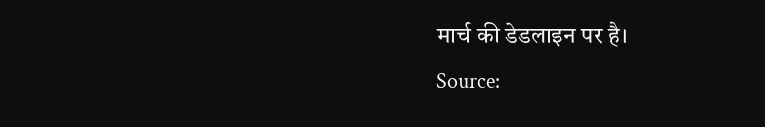मार्च की डेडलाइन पर है।
Source: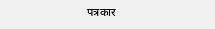पत्रकार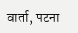वार्ता, पटना